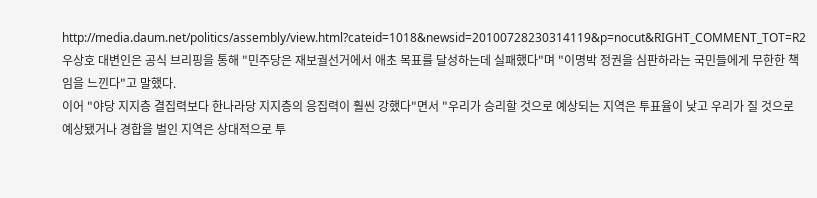http://media.daum.net/politics/assembly/view.html?cateid=1018&newsid=20100728230314119&p=nocut&RIGHT_COMMENT_TOT=R2
우상호 대변인은 공식 브리핑을 통해 "민주당은 재보궐선거에서 애초 목표를 달성하는데 실패했다"며 "이명박 정권을 심판하라는 국민들에게 무한한 책임을 느낀다"고 말했다.
이어 "야당 지지층 결집력보다 한나라당 지지층의 응집력이 훨씬 강했다"면서 "우리가 승리할 것으로 예상되는 지역은 투표율이 낮고 우리가 질 것으로 예상됐거나 경합을 벌인 지역은 상대적으로 투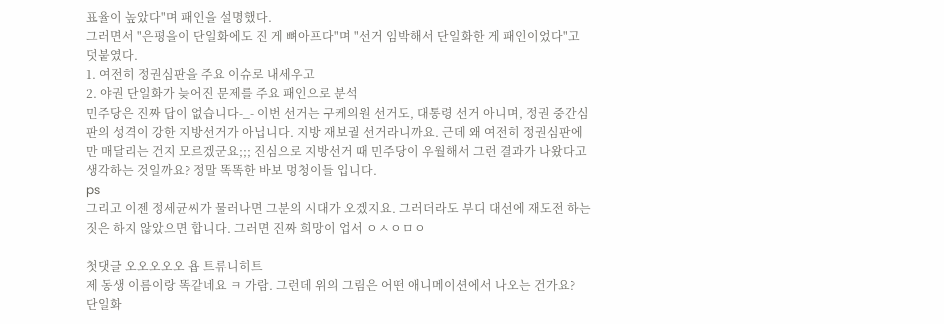표율이 높았다"며 패인을 설명했다.
그러면서 "은평을이 단일화에도 진 게 뼈아프다"며 "선거 임박해서 단일화한 게 패인이었다"고 덧붙였다.
1. 여전히 정권심판을 주요 이슈로 내세우고
2. 야권 단일화가 늦어진 문제를 주요 패인으로 분석
민주당은 진짜 답이 없습니다-_- 이번 선거는 구케의원 선거도, 대통령 선거 아니며, 정권 중간심판의 성격이 강한 지방선거가 아닙니다. 지방 재보궐 선거라니까요. 근데 왜 여전히 정권심판에만 매달리는 건지 모르겠군요;;; 진심으로 지방선거 때 민주당이 우월해서 그런 결과가 나왔다고 생각하는 것일까요? 정말 똑똑한 바보 멍청이들 입니다.
ps
그리고 이젠 정세균씨가 물러나면 그분의 시대가 오겠지요. 그러더라도 부디 대선에 재도전 하는 짓은 하지 않았으면 합니다. 그러면 진짜 희망이 업서 ㅇㅅㅇㅁㅇ

첫댓글 오오오오오 욥 트류니히트
제 동생 이름이랑 똑같네요 ㅋ 가람. 그런데 위의 그림은 어떤 애니메이션에서 나오는 건가요?
단일화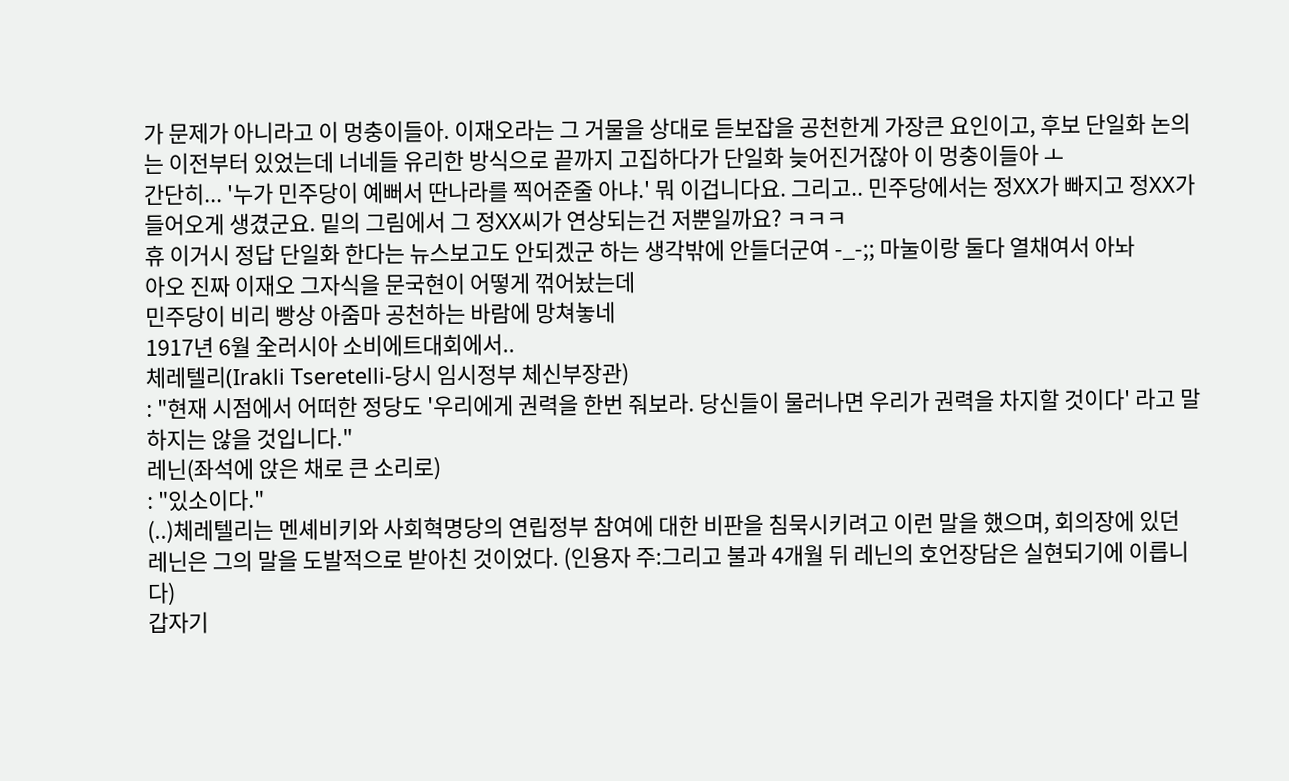가 문제가 아니라고 이 멍충이들아. 이재오라는 그 거물을 상대로 듣보잡을 공천한게 가장큰 요인이고, 후보 단일화 논의는 이전부터 있었는데 너네들 유리한 방식으로 끝까지 고집하다가 단일화 늦어진거잖아 이 멍충이들아 ㅗ
간단히... '누가 민주당이 예뻐서 딴나라를 찍어준줄 아냐.' 뭐 이겁니다요. 그리고.. 민주당에서는 정XX가 빠지고 정XX가 들어오게 생겼군요. 밑의 그림에서 그 정XX씨가 연상되는건 저뿐일까요? ㅋㅋㅋ
휴 이거시 정답 단일화 한다는 뉴스보고도 안되겠군 하는 생각밖에 안들더군여 -_-;; 마눌이랑 둘다 열채여서 아놔
아오 진짜 이재오 그자식을 문국현이 어떻게 꺾어놨는데
민주당이 비리 빵상 아줌마 공천하는 바람에 망쳐놓네
1917년 6월 全러시아 소비에트대회에서..
체레텔리(Irakli Tseretelli-당시 임시정부 체신부장관)
: "현재 시점에서 어떠한 정당도 '우리에게 권력을 한번 줘보라. 당신들이 물러나면 우리가 권력을 차지할 것이다' 라고 말하지는 않을 것입니다."
레닌(좌석에 앉은 채로 큰 소리로)
: "있소이다."
(..)체레텔리는 멘셰비키와 사회혁명당의 연립정부 참여에 대한 비판을 침묵시키려고 이런 말을 했으며, 회의장에 있던 레닌은 그의 말을 도발적으로 받아친 것이었다. (인용자 주:그리고 불과 4개월 뒤 레닌의 호언장담은 실현되기에 이릅니다)
갑자기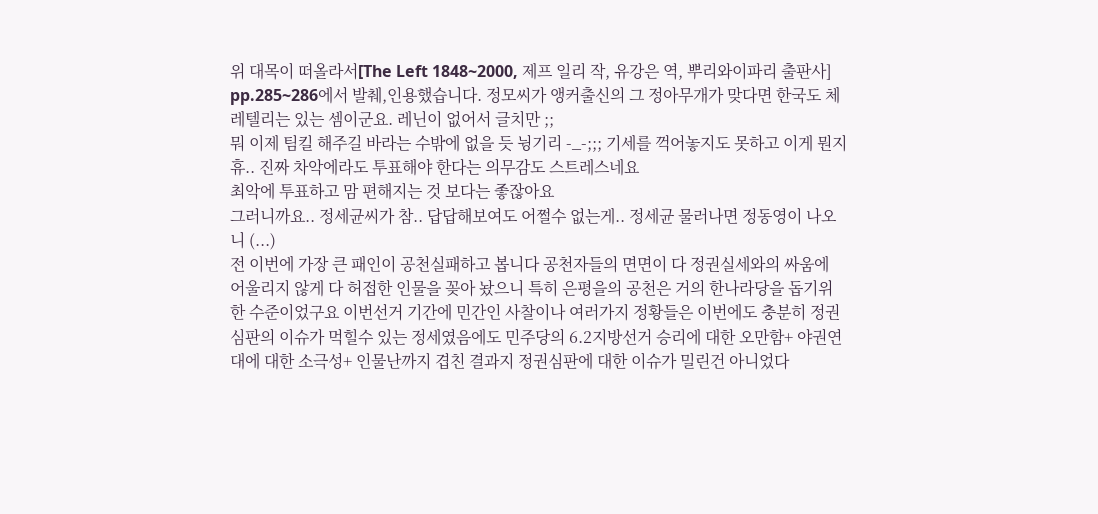위 대목이 떠올라서[The Left 1848~2000, 제프 일리 작, 유강은 역, 뿌리와이파리 출판사] pp.285~286에서 발췌,인용했습니다. 정모씨가 앵커출신의 그 정아무개가 맞다면 한국도 체레텔리는 있는 셈이군요. 레닌이 없어서 글치만 ;;
뭐 이제 팀킬 해주길 바라는 수밖에 없을 듯 뉭기리 -_-;;; 기세를 꺽어놓지도 못하고 이게 뭔지 휴.. 진짜 차악에라도 투표해야 한다는 의무감도 스트레스네요
최악에 투표하고 맘 편해지는 것 보다는 좋잖아요
그러니까요.. 정세균씨가 참.. 답답해보여도 어쩔수 없는게.. 정세균 물러나면 정동영이 나오니 (...)
전 이번에 가장 큰 패인이 공천실패하고 봅니다 공천자들의 면면이 다 정권실세와의 싸움에 어울리지 않게 다 허접한 인물을 꽂아 놨으니 특히 은평을의 공천은 거의 한나라당을 돕기위한 수준이었구요 이번선거 기간에 민간인 사찰이나 여러가지 정황들은 이번에도 충분히 정권심판의 이슈가 먹힐수 있는 정세였음에도 민주당의 6.2지방선거 승리에 대한 오만함+ 야권연대에 대한 소극성+ 인물난까지 겹친 결과지 정권심판에 대한 이슈가 밀린건 아니었다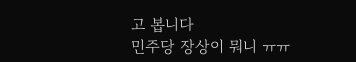고 봅니다
민주당 장상이 뭐니 ㅠㅠ